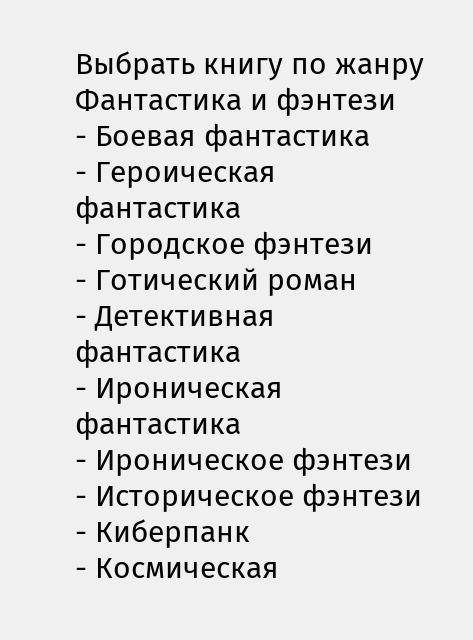Выбрать книгу по жанру
Фантастика и фэнтези
- Боевая фантастика
- Героическая фантастика
- Городское фэнтези
- Готический роман
- Детективная фантастика
- Ироническая фантастика
- Ироническое фэнтези
- Историческое фэнтези
- Киберпанк
- Космическая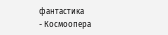фантастика
- Космоопера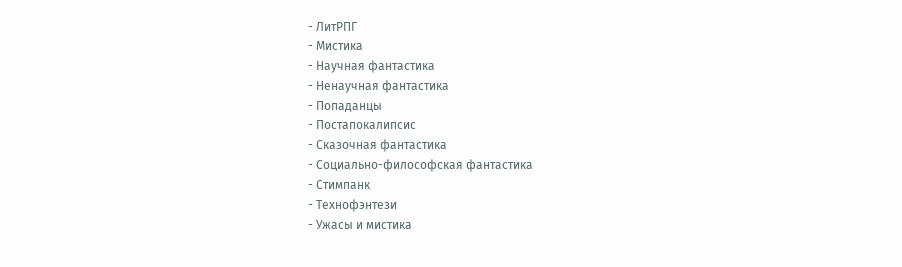- ЛитРПГ
- Мистика
- Научная фантастика
- Ненаучная фантастика
- Попаданцы
- Постапокалипсис
- Сказочная фантастика
- Социально-философская фантастика
- Стимпанк
- Технофэнтези
- Ужасы и мистика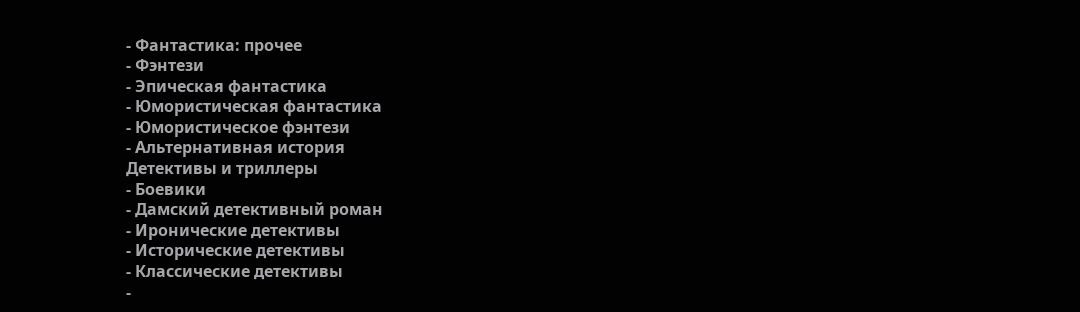- Фантастика: прочее
- Фэнтези
- Эпическая фантастика
- Юмористическая фантастика
- Юмористическое фэнтези
- Альтернативная история
Детективы и триллеры
- Боевики
- Дамский детективный роман
- Иронические детективы
- Исторические детективы
- Классические детективы
-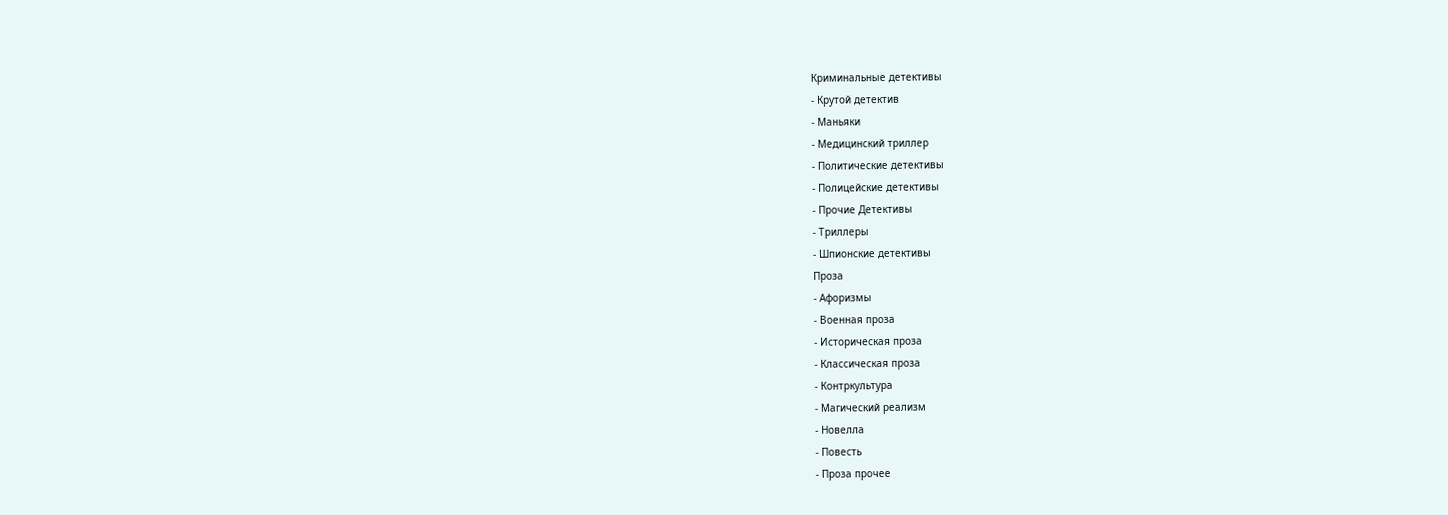Криминальные детективы
- Крутой детектив
- Маньяки
- Медицинский триллер
- Политические детективы
- Полицейские детективы
- Прочие Детективы
- Триллеры
- Шпионские детективы
Проза
- Афоризмы
- Военная проза
- Историческая проза
- Классическая проза
- Контркультура
- Магический реализм
- Новелла
- Повесть
- Проза прочее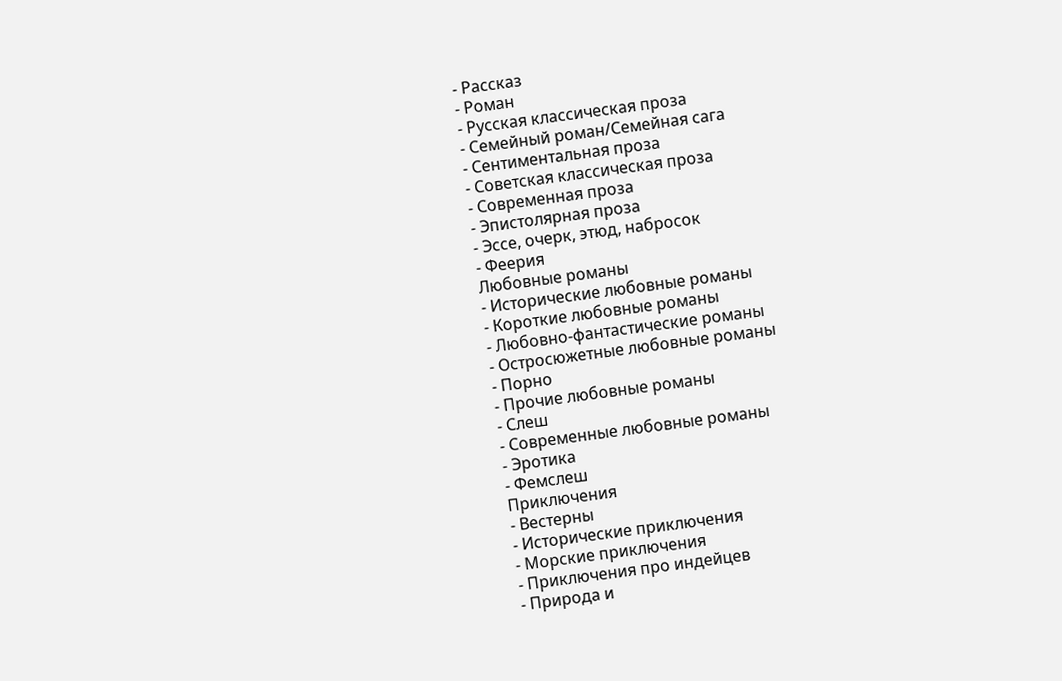- Рассказ
- Роман
- Русская классическая проза
- Семейный роман/Семейная сага
- Сентиментальная проза
- Советская классическая проза
- Современная проза
- Эпистолярная проза
- Эссе, очерк, этюд, набросок
- Феерия
Любовные романы
- Исторические любовные романы
- Короткие любовные романы
- Любовно-фантастические романы
- Остросюжетные любовные романы
- Порно
- Прочие любовные романы
- Слеш
- Современные любовные романы
- Эротика
- Фемслеш
Приключения
- Вестерны
- Исторические приключения
- Морские приключения
- Приключения про индейцев
- Природа и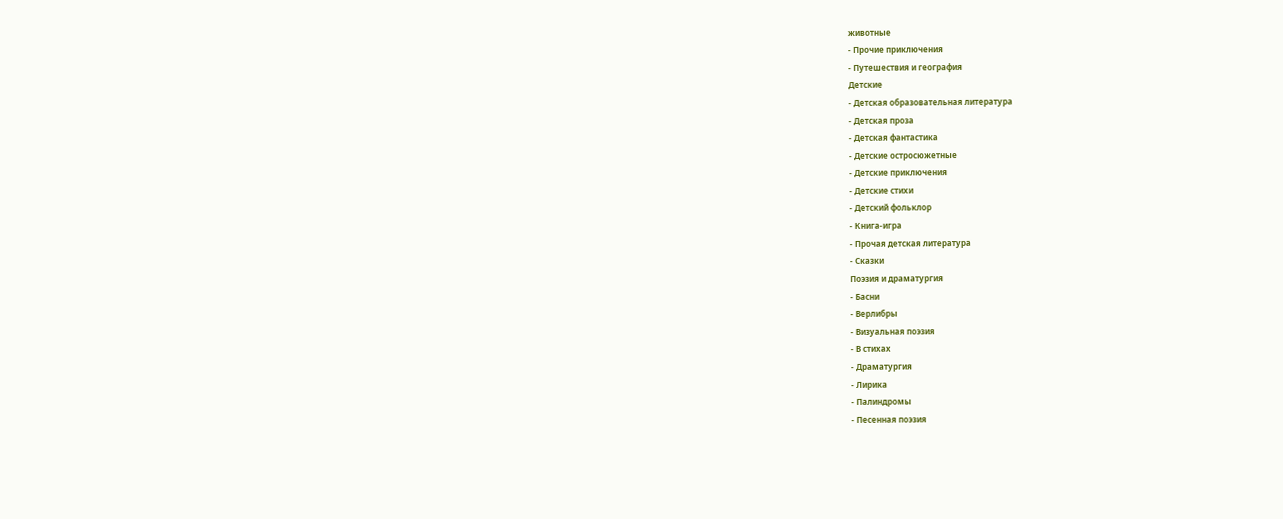животные
- Прочие приключения
- Путешествия и география
Детские
- Детская образовательная литература
- Детская проза
- Детская фантастика
- Детские остросюжетные
- Детские приключения
- Детские стихи
- Детский фольклор
- Книга-игра
- Прочая детская литература
- Сказки
Поэзия и драматургия
- Басни
- Верлибры
- Визуальная поэзия
- В стихах
- Драматургия
- Лирика
- Палиндромы
- Песенная поэзия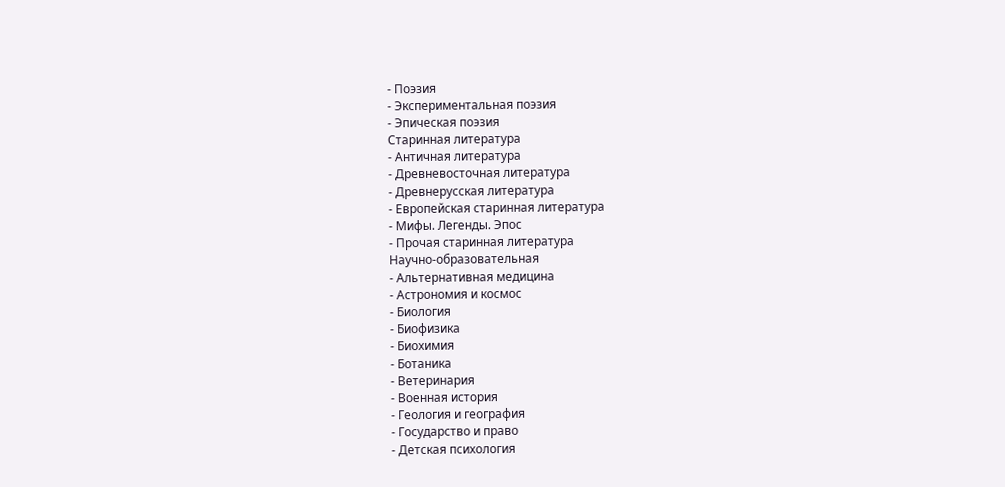- Поэзия
- Экспериментальная поэзия
- Эпическая поэзия
Старинная литература
- Античная литература
- Древневосточная литература
- Древнерусская литература
- Европейская старинная литература
- Мифы. Легенды. Эпос
- Прочая старинная литература
Научно-образовательная
- Альтернативная медицина
- Астрономия и космос
- Биология
- Биофизика
- Биохимия
- Ботаника
- Ветеринария
- Военная история
- Геология и география
- Государство и право
- Детская психология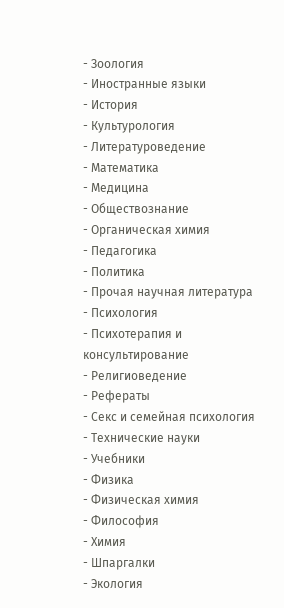- Зоология
- Иностранные языки
- История
- Культурология
- Литературоведение
- Математика
- Медицина
- Обществознание
- Органическая химия
- Педагогика
- Политика
- Прочая научная литература
- Психология
- Психотерапия и консультирование
- Религиоведение
- Рефераты
- Секс и семейная психология
- Технические науки
- Учебники
- Физика
- Физическая химия
- Философия
- Химия
- Шпаргалки
- Экология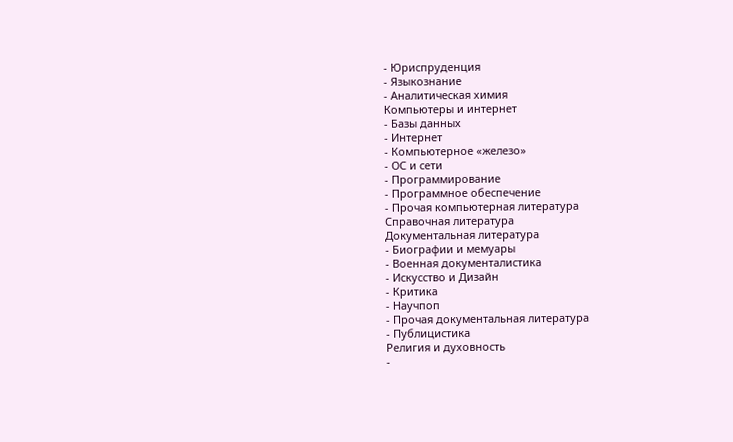- Юриспруденция
- Языкознание
- Аналитическая химия
Компьютеры и интернет
- Базы данных
- Интернет
- Компьютерное «железо»
- ОС и сети
- Программирование
- Программное обеспечение
- Прочая компьютерная литература
Справочная литература
Документальная литература
- Биографии и мемуары
- Военная документалистика
- Искусство и Дизайн
- Критика
- Научпоп
- Прочая документальная литература
- Публицистика
Религия и духовность
-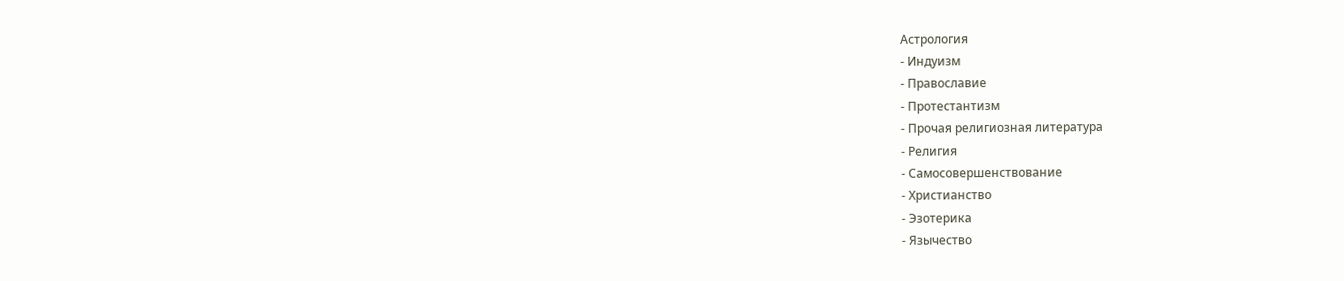Астрология
- Индуизм
- Православие
- Протестантизм
- Прочая религиозная литература
- Религия
- Самосовершенствование
- Христианство
- Эзотерика
- Язычество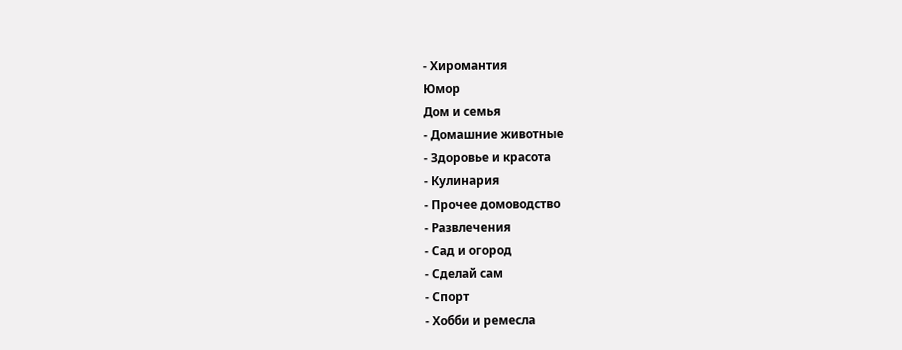- Хиромантия
Юмор
Дом и семья
- Домашние животные
- Здоровье и красота
- Кулинария
- Прочее домоводство
- Развлечения
- Сад и огород
- Сделай сам
- Спорт
- Хобби и ремесла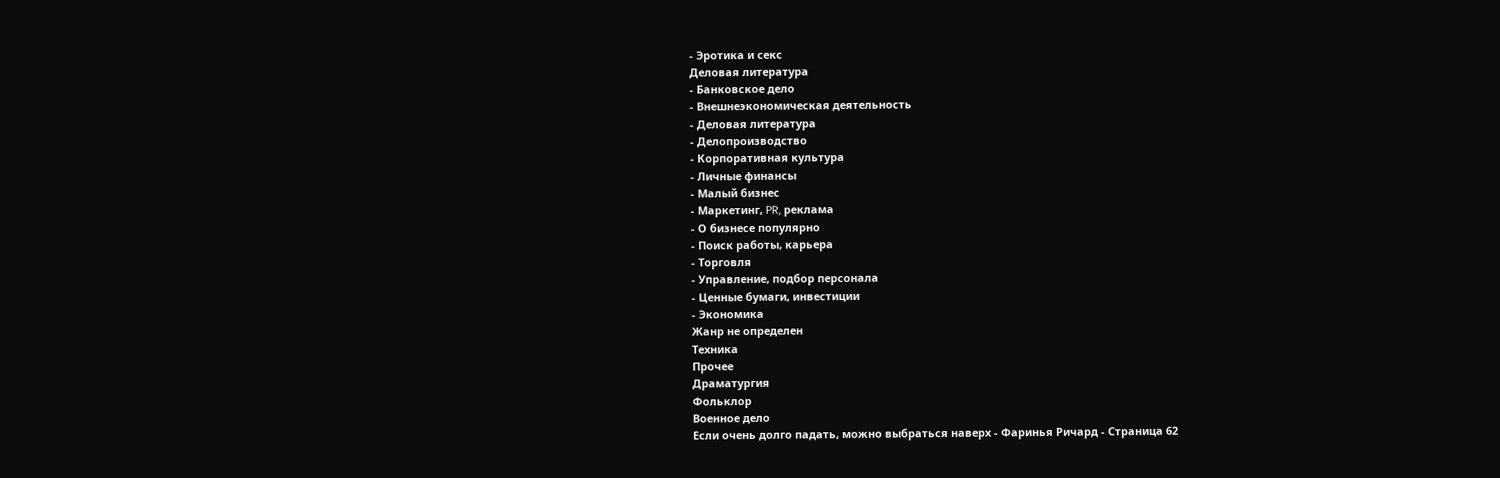- Эротика и секс
Деловая литература
- Банковское дело
- Внешнеэкономическая деятельность
- Деловая литература
- Делопроизводство
- Корпоративная культура
- Личные финансы
- Малый бизнес
- Маркетинг, PR, реклама
- О бизнесе популярно
- Поиск работы, карьера
- Торговля
- Управление, подбор персонала
- Ценные бумаги, инвестиции
- Экономика
Жанр не определен
Техника
Прочее
Драматургия
Фольклор
Военное дело
Если очень долго падать, можно выбраться наверх - Фаринья Ричард - Страница 62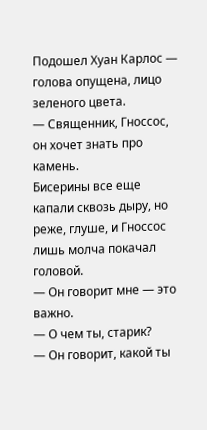Подошел Хуан Карлос — голова опущена, лицо зеленого цвета.
— Священник, Гноссос, он хочет знать про камень.
Бисерины все еще капали сквозь дыру, но реже, глуше, и Гноссос лишь молча покачал головой.
— Он говорит мне — это важно.
— О чем ты, старик?
— Он говорит, какой ты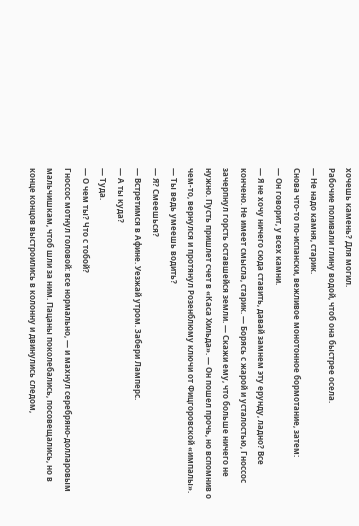хочешь камень? Для могил.
Рабочие поливали глину водой, чтоб она быстрее осела.
— Не надо камня, старик.
Снова что-то по-испански, вежливое монотонное бормотание, затем:
— Он говорит, у всех камни.
— Я не хочу ничего сюда ставить, давай замнем эту ерунду, ладно? Все кончено. Не имеет смысла, старик. — Борясь с жарой и усталостью, Гноссос зачерпнул горсть оставшейся земли. — Скажи ему, что больше ничего не нужно. Пусть пришлет счет в «Каса Хильда». — Он пошел прочь, но вспомнив о чем-то, вернулся и протянул Розенблюму ключи от Фицгоровской «импалы». — Ты ведь умеешь водить?
— Я? Смеешься?
— Встретимся в Афине. Уезжай утром. Забери Ламперс.
— А ты куда?
— Туда.
— О чем ты? Что с тобой?
Гноссос мотнул головой: все нормально, — и махнул серебряно-долларовым мальчишкам, чтоб шли за ним. Пацаны поколебались, посовещались, но в конце концов выстроились в колонну и двинулись следом,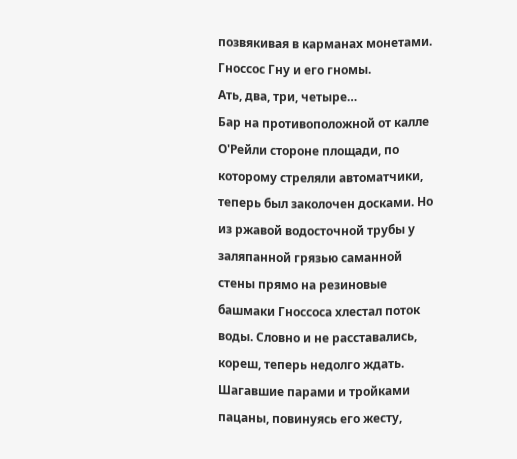позвякивая в карманах монетами.
Гноссос Гну и его гномы.
Ать, два, три, четыре…
Бар на противоположной от калле О'Рейли стороне площади, по которому стреляли автоматчики, теперь был заколочен досками. Но из ржавой водосточной трубы у заляпанной грязью саманной стены прямо на резиновые башмаки Гноссоса хлестал поток воды. Словно и не расставались, кореш, теперь недолго ждать.
Шагавшие парами и тройками пацаны, повинуясь его жесту,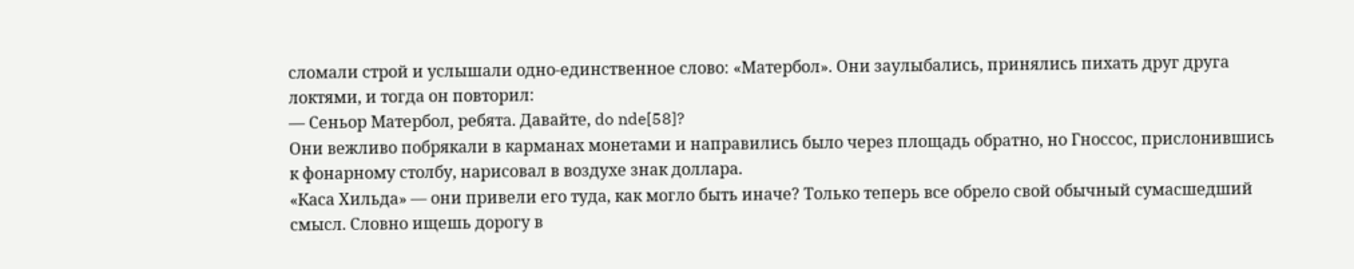сломали строй и услышали одно-единственное слово: «Матербол». Они заулыбались, принялись пихать друг друга локтями, и тогда он повторил:
— Сеньор Матербол, ребята. Давайте, do nde[58]?
Они вежливо побрякали в карманах монетами и направились было через площадь обратно, но Гноссос, прислонившись к фонарному столбу, нарисовал в воздухе знак доллара.
«Каса Хильда» — они привели его туда, как могло быть иначе? Только теперь все обрело свой обычный сумасшедший смысл. Словно ищешь дорогу в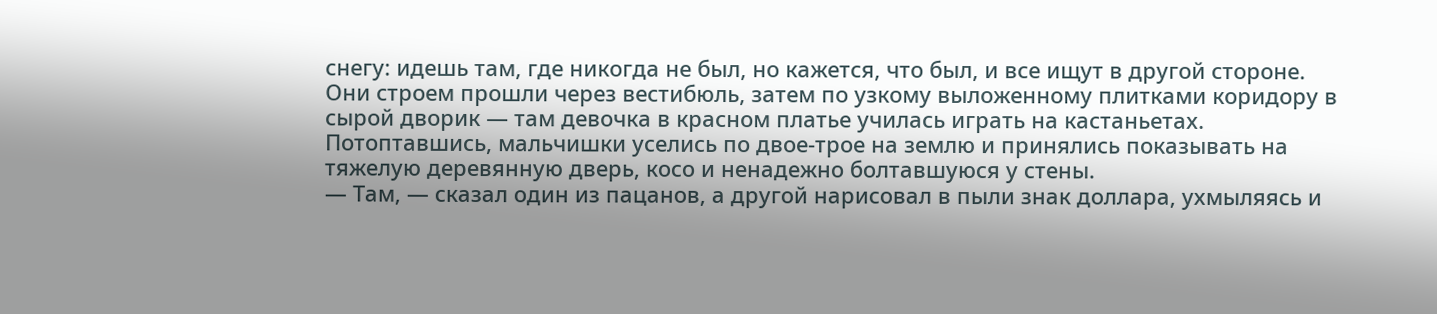снегу: идешь там, где никогда не был, но кажется, что был, и все ищут в другой стороне. Они строем прошли через вестибюль, затем по узкому выложенному плитками коридору в сырой дворик — там девочка в красном платье училась играть на кастаньетах. Потоптавшись, мальчишки уселись по двое-трое на землю и принялись показывать на тяжелую деревянную дверь, косо и ненадежно болтавшуюся у стены.
— Там, — сказал один из пацанов, а другой нарисовал в пыли знак доллара, ухмыляясь и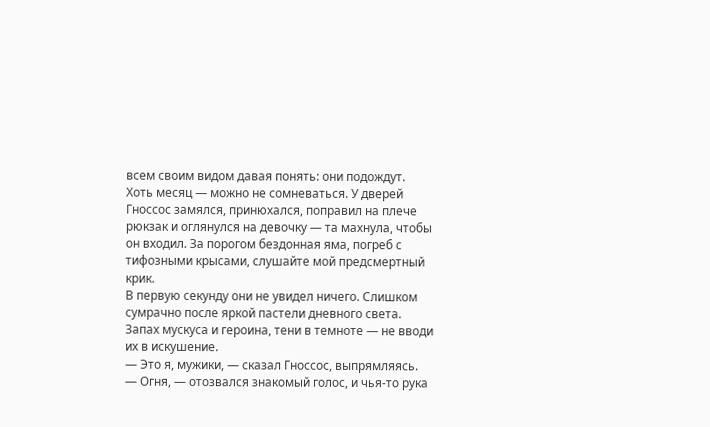всем своим видом давая понять: они подождут. Хоть месяц — можно не сомневаться. У дверей Гноссос замялся, принюхался, поправил на плече рюкзак и оглянулся на девочку — та махнула, чтобы он входил. За порогом бездонная яма, погреб с тифозными крысами, слушайте мой предсмертный крик.
В первую секунду они не увидел ничего. Слишком сумрачно после яркой пастели дневного света. Запах мускуса и героина, тени в темноте — не вводи их в искушение.
— Это я, мужики, — сказал Гноссос, выпрямляясь.
— Огня, — отозвался знакомый голос, и чья-то рука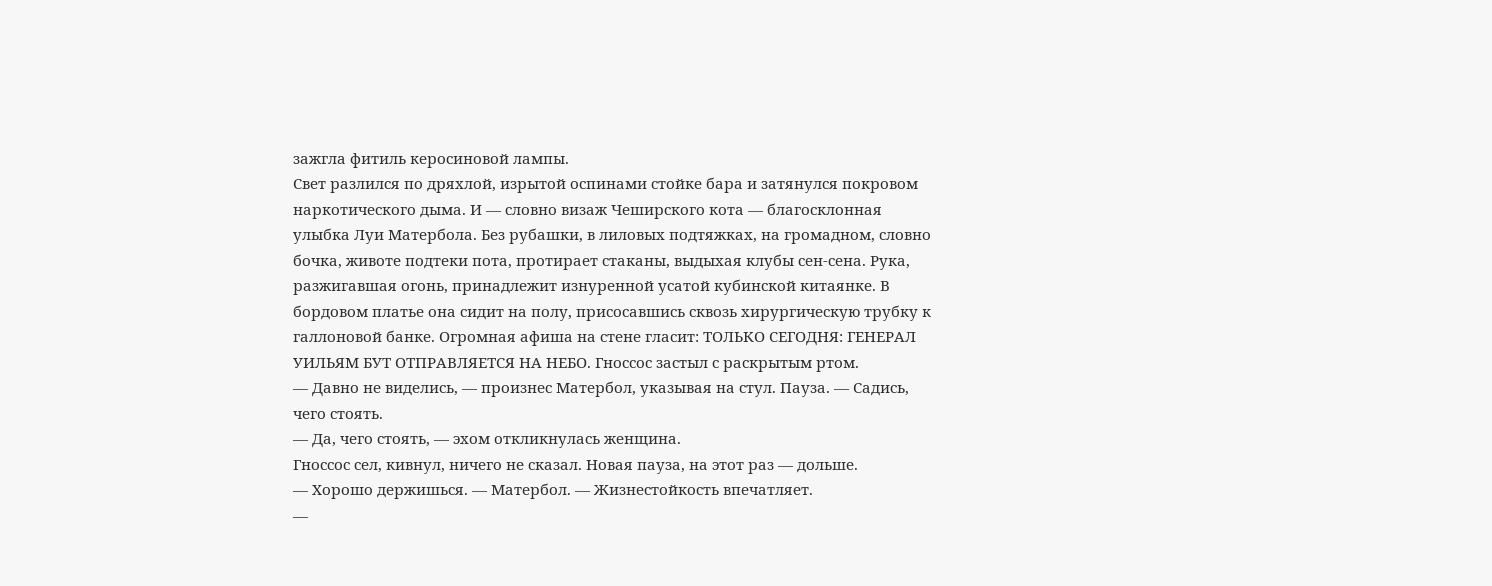зажгла фитиль керосиновой лампы.
Свет разлился по дряхлой, изрытой оспинами стойке бара и затянулся покровом наркотического дыма. И — словно визаж Чеширского кота — благосклонная улыбка Луи Матербола. Без рубашки, в лиловых подтяжках, на громадном, словно бочка, животе подтеки пота, протирает стаканы, выдыхая клубы сен-сена. Рука, разжигавшая огонь, принадлежит изнуренной усатой кубинской китаянке. В бордовом платье она сидит на полу, присосавшись сквозь хирургическую трубку к галлоновой банке. Огромная афиша на стене гласит: ТОЛЬКО СЕГОДНЯ: ГЕНЕРАЛ УИЛЬЯМ БУТ ОТПРАВЛЯЕТСЯ НА НЕБО. Гноссос застыл с раскрытым ртом.
— Давно не виделись, — произнес Матербол, указывая на стул. Пауза. — Садись, чего стоять.
— Да, чего стоять, — эхом откликнулась женщина.
Гноссос сел, кивнул, ничего не сказал. Новая пауза, на этот раз — дольше.
— Хорошо держишься. — Матербол. — Жизнестойкость впечатляет.
—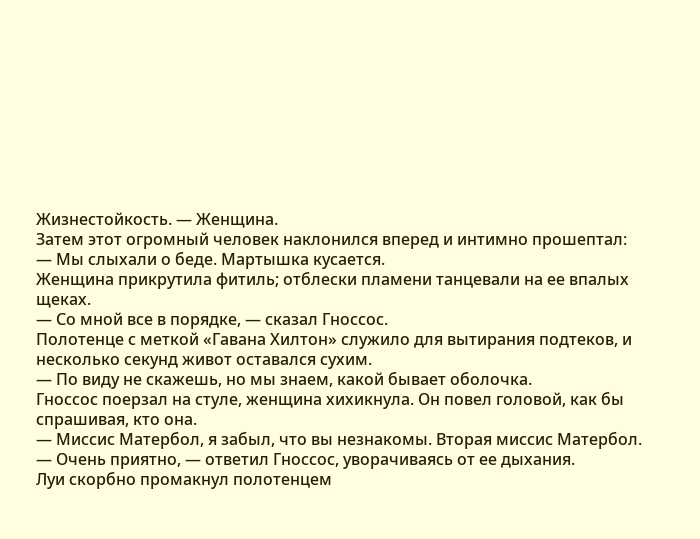Жизнестойкость. — Женщина.
Затем этот огромный человек наклонился вперед и интимно прошептал:
— Мы слыхали о беде. Мартышка кусается.
Женщина прикрутила фитиль; отблески пламени танцевали на ее впалых щеках.
— Со мной все в порядке, — сказал Гноссос.
Полотенце с меткой «Гавана Хилтон» служило для вытирания подтеков, и несколько секунд живот оставался сухим.
— По виду не скажешь, но мы знаем, какой бывает оболочка.
Гноссос поерзал на стуле, женщина хихикнула. Он повел головой, как бы спрашивая, кто она.
— Миссис Матербол, я забыл, что вы незнакомы. Вторая миссис Матербол.
— Очень приятно, — ответил Гноссос, уворачиваясь от ее дыхания.
Луи скорбно промакнул полотенцем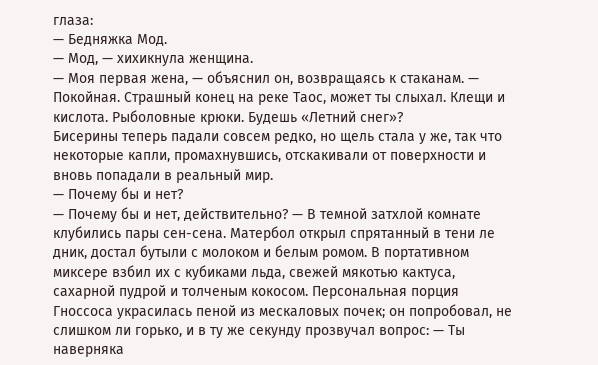глаза:
— Бедняжка Мод.
— Мод, — хихикнула женщина.
— Моя первая жена, — объяснил он, возвращаясь к стаканам. — Покойная. Страшный конец на реке Таос, может ты слыхал. Клещи и кислота. Рыболовные крюки. Будешь «Летний снег»?
Бисерины теперь падали совсем редко, но щель стала у же, так что некоторые капли, промахнувшись, отскакивали от поверхности и вновь попадали в реальный мир.
— Почему бы и нет?
— Почему бы и нет, действительно? — В темной затхлой комнате клубились пары сен-сена. Матербол открыл спрятанный в тени ле дник, достал бутыли с молоком и белым ромом. В портативном миксере взбил их с кубиками льда, свежей мякотью кактуса, сахарной пудрой и толченым кокосом. Персональная порция Гноссоса украсилась пеной из мескаловых почек; он попробовал, не слишком ли горько, и в ту же секунду прозвучал вопрос: — Ты наверняка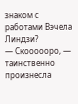знаком с работами Вэчела Линдзи?
— Скоооооро, — таинственно произнесла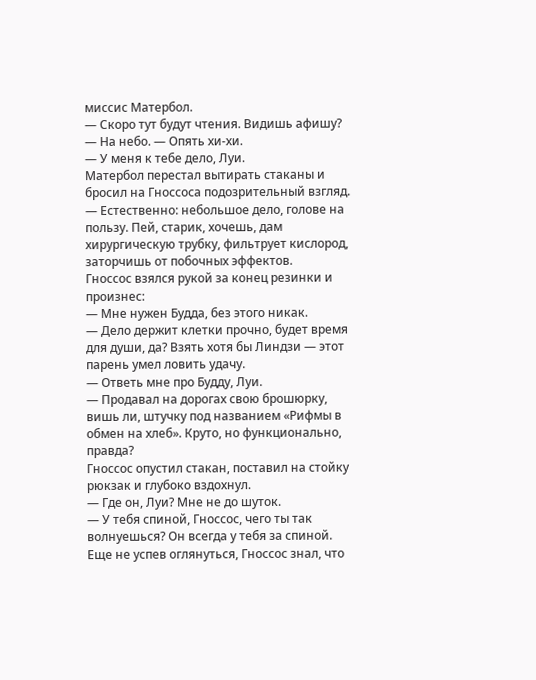миссис Матербол.
— Скоро тут будут чтения. Видишь афишу?
— На небо. — Опять хи-хи.
— У меня к тебе дело, Луи.
Матербол перестал вытирать стаканы и бросил на Гноссоса подозрительный взгляд.
— Естественно: небольшое дело, голове на пользу. Пей, старик, хочешь, дам хирургическую трубку, фильтрует кислород, заторчишь от побочных эффектов.
Гноссос взялся рукой за конец резинки и произнес:
— Мне нужен Будда, без этого никак.
— Дело держит клетки прочно, будет время для души, да? Взять хотя бы Линдзи — этот парень умел ловить удачу.
— Ответь мне про Будду, Луи.
— Продавал на дорогах свою брошюрку, вишь ли, штучку под названием «Рифмы в обмен на хлеб». Круто, но функционально, правда?
Гноссос опустил стакан, поставил на стойку рюкзак и глубоко вздохнул.
— Где он, Луи? Мне не до шуток.
— У тебя спиной, Гноссос, чего ты так волнуешься? Он всегда у тебя за спиной.
Еще не успев оглянуться, Гноссос знал, что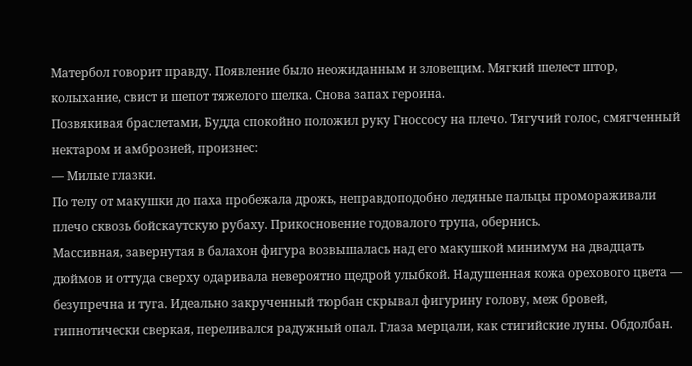Матербол говорит правду. Появление было неожиданным и зловещим. Мягкий шелест штор, колыхание, свист и шепот тяжелого шелка. Снова запах героина.
Позвякивая браслетами, Будда спокойно положил руку Гноссосу на плечо. Тягучий голос, смягченный нектаром и амброзией, произнес:
— Милые глазки.
По телу от макушки до паха пробежала дрожь, неправдоподобно ледяные пальцы промораживали плечо сквозь бойскаутскую рубаху. Прикосновение годовалого трупа, обернись.
Массивная, завернутая в балахон фигура возвышалась над его макушкой минимум на двадцать дюймов и оттуда сверху одаривала невероятно щедрой улыбкой. Надушенная кожа орехового цвета — безупречна и туга. Идеально закрученный тюрбан скрывал фигурину голову, меж бровей, гипнотически сверкая, переливался радужный опал. Глаза мерцали, как стигийские луны. Обдолбан.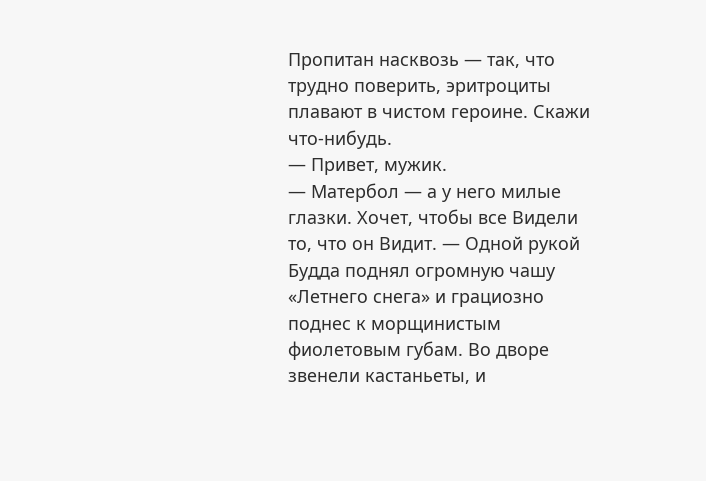Пропитан насквозь — так, что трудно поверить, эритроциты плавают в чистом героине. Скажи что-нибудь.
— Привет, мужик.
— Матербол — а у него милые глазки. Хочет, чтобы все Видели то, что он Видит. — Одной рукой Будда поднял огромную чашу «Летнего снега» и грациозно поднес к морщинистым фиолетовым губам. Во дворе звенели кастаньеты, и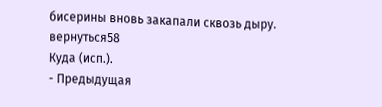бисерины вновь закапали сквозь дыру.
вернуться58
Куда (исп.).
- Предыдущая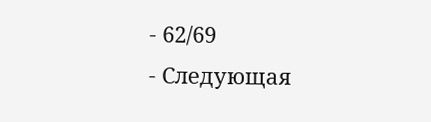- 62/69
- Следующая